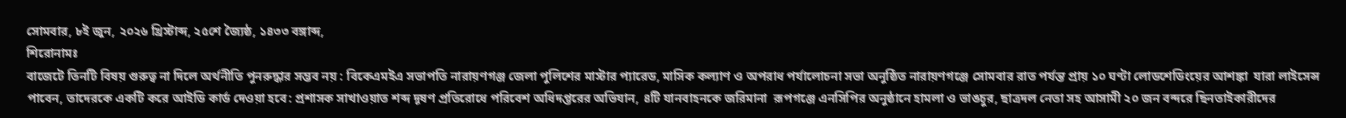সোমবার, ৮ই জুন, ২০২৬ খ্রিস্টাব্দ, ২৫শে জ্যৈষ্ঠ, ১৪৩৩ বঙ্গাব্দ,
শিরোনামঃ
বাজেটে তিনটি বিষয় গুরুত্ব না দিলে অর্থনীতি পুনরুদ্ধার সম্ভব নয় : বিকেএমইএ সভাপতি নারায়ণগঞ্জ জেলা পুলিশের মাস্টার প্যারেড, মাসিক কল্যাণ ও অপরাধ পর্যালোচনা সভা অনুষ্ঠিত নারায়ণগঞ্জে সোমবার রাত পর্যন্ত প্রায় ১০ ঘণ্টা লোডশেডিংয়ের আশঙ্কা  যারা লাইসেন্স পাবেন, তাদেরকে একটি করে আইডি কার্ড দেওয়া হবে: প্রশাসক সাখাওয়াত শব্দ দূষণ প্রতিরোধে পরিবেশ অধিদপ্তরের অভিযান, ৪টি যানবাহনকে জরিমানা  রূপগঞ্জে এনসিপির অনুষ্ঠানে হামলা ও ভাঙচুর, ছাত্রদল নেতা সহ আসামী ২০ জন বন্দরে ছিনতাইকারীদের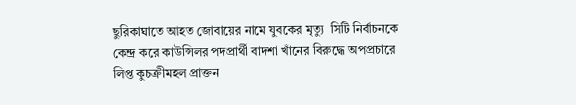ছুরিকাঘাতে আহত জোবায়ের নামে যুবকের মৃত্যু  সিটি নির্বাচনকে কেন্দ্র করে কাউন্সিলর পদপ্রার্থী বাদশা খাঁনের বিরুদ্ধে অপপ্রচারে লিপ্ত কুচক্রীমহল প্রাক্তন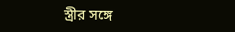স্ত্রীর সঙ্গে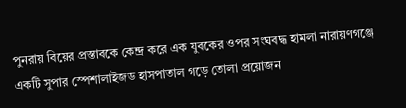পুনরায় বিয়ের প্রস্তাবকে কেন্দ্র করে এক যুবকের ওপর সংঘবদ্ধ হামলা নারায়ণগঞ্জে একটি সুপার স্পেশালাইজড হাসপাতাল গড়ে তোলা প্রয়োজন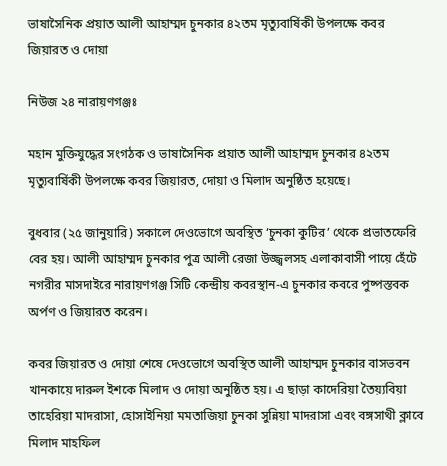ভাষাসৈনিক প্রয়াত আলী আহাম্মদ চুনকার ৪২তম মৃত্যুবার্ষিকী উপলক্ষে কবর জিয়ারত ও দোয়া

নিউজ ২৪ নারায়ণগঞ্জঃ

মহান মুক্তিযুদ্ধের সংগঠক ও ভাষাসৈনিক প্রয়াত আলী আহাম্মদ চুনকার ৪২তম মৃত্যুবার্ষিকী উপলক্ষে কবর জিয়ারত, দোয়া ও মিলাদ অনুষ্ঠিত হয়েছে।

বুধবার (২৫ জানুয়ারি) সকালে দেওভোগে অবস্থিত ‘চুনকা কুটির’ থেকে প্রভাতফেরি বের হয়। আলী আহাম্মদ চুনকার পুত্র আলী রেজা উজ্জ্বলসহ এলাকাবাসী পায়ে হেঁটে নগরীর মাসদাইরে নারায়ণগঞ্জ সিটি কেন্দ্রীয় কবরস্থান-এ চুনকার কবরে পুষ্পস্তবক অর্পণ ও জিয়ারত করেন।

কবর জিয়ারত ও দোয়া শেষে দেওভোগে অবস্থিত আলী আহাম্মদ চুনকার বাসভবন খানকায়ে দারুল ইশকে মিলাদ ও দোয়া অনুষ্ঠিত হয়। এ ছাড়া কাদেরিয়া তৈয়্যবিয়া তাহেরিয়া মাদরাসা, হোসাইনিয়া মমতাজিয়া চুনকা সুন্নিয়া মাদরাসা এবং বঙ্গসাথী ক্লাবে মিলাদ মাহফিল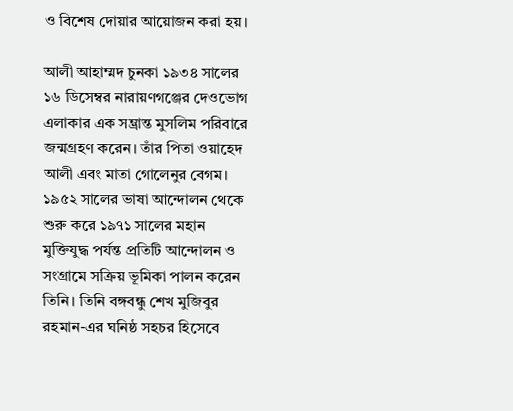ও বিশেষ দোয়ার আয়োজন করা হয়।

আলী আহাম্মদ চুনকা ১৯৩৪ সালের ১৬ ডিসেম্বর নারায়ণগঞ্জের দেওভোগ এলাকার এক সম্ভ্রান্ত মুসলিম পরিবারে জন্মগ্রহণ করেন। তাঁর পিতা ওয়াহেদ আলী এবং মাতা গোলেনুর বেগম। ১৯৫২ সালের ভাষা আন্দোলন থেকে শুরু করে ১৯৭১ সালের মহান মুক্তিযুদ্ধ পর্যন্ত প্রতিটি আন্দোলন ও সংগ্রামে সক্রিয় ভূমিকা পালন করেন তিনি। তিনি বঙ্গবন্ধু শেখ মুজিবুর রহমান-এর ঘনিষ্ঠ সহচর হিসেবে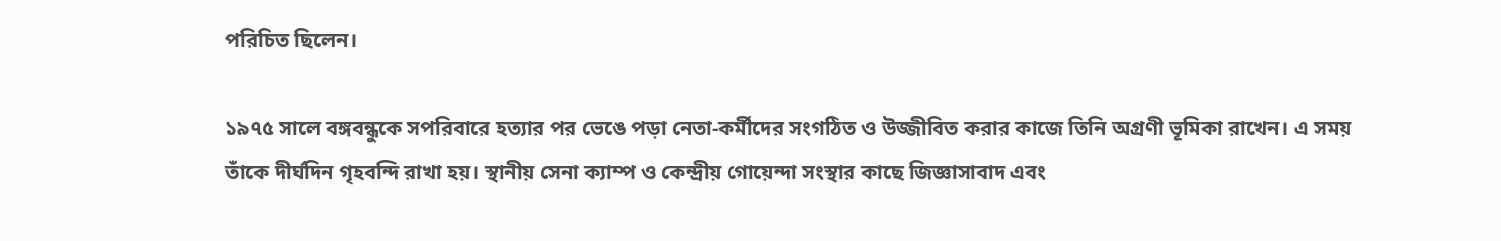পরিচিত ছিলেন।

১৯৭৫ সালে বঙ্গবন্ধুকে সপরিবারে হত্যার পর ভেঙে পড়া নেতা-কর্মীদের সংগঠিত ও উজ্জীবিত করার কাজে তিনি অগ্রণী ভূমিকা রাখেন। এ সময় তাঁকে দীর্ঘদিন গৃহবন্দি রাখা হয়। স্থানীয় সেনা ক্যাম্প ও কেন্দ্রীয় গোয়েন্দা সংস্থার কাছে জিজ্ঞাসাবাদ এবং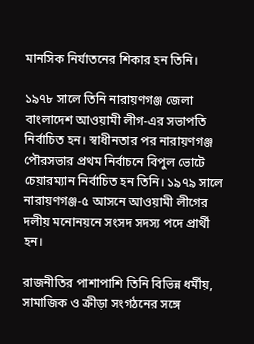মানসিক নির্যাতনের শিকার হন তিনি।

১৯৭৮ সালে তিনি নারায়ণগঞ্জ জেলা বাংলাদেশ আওয়ামী লীগ-এর সভাপতি নির্বাচিত হন। স্বাধীনতার পর নারায়ণগঞ্জ পৌরসভার প্রথম নির্বাচনে বিপুল ভোটে চেয়ারম্যান নির্বাচিত হন তিনি। ১৯৭৯ সালে নারায়ণগঞ্জ-৫ আসনে আওয়ামী লীগের দলীয় মনোনয়নে সংসদ সদস্য পদে প্রার্থী হন।

রাজনীতির পাশাপাশি তিনি বিভিন্ন ধর্মীয়, সামাজিক ও ক্রীড়া সংগঠনের সঙ্গে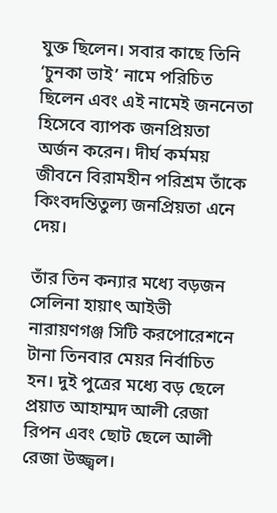যুক্ত ছিলেন। সবার কাছে তিনি ‘চুনকা ভাই’ নামে পরিচিত ছিলেন এবং এই নামেই জননেতা হিসেবে ব্যাপক জনপ্রিয়তা অর্জন করেন। দীর্ঘ কর্মময় জীবনে বিরামহীন পরিশ্রম তাঁকে কিংবদন্তিতুল্য জনপ্রিয়তা এনে দেয়।

তাঁর তিন কন্যার মধ্যে বড়জন সেলিনা হায়াৎ আইভী নারায়ণগঞ্জ সিটি করপোরেশনে টানা তিনবার মেয়র নির্বাচিত হন। দুই পুত্রের মধ্যে বড় ছেলে প্রয়াত আহাম্মদ আলী রেজা রিপন এবং ছোট ছেলে আলী রেজা উজ্জ্বল।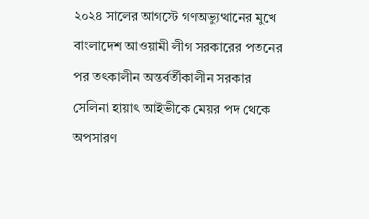২০২৪ সালের আগস্টে গণঅভ্যুত্থানের মুখে বাংলাদেশ আওয়ামী লীগ সরকারের পতনের পর তৎকালীন অন্তর্বর্তীকালীন সরকার সেলিনা হায়াৎ আইভীকে মেয়র পদ থেকে অপসারণ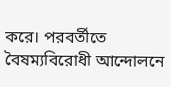করে। পরবর্তীতে বৈষম্যবিরোধী আন্দোলনে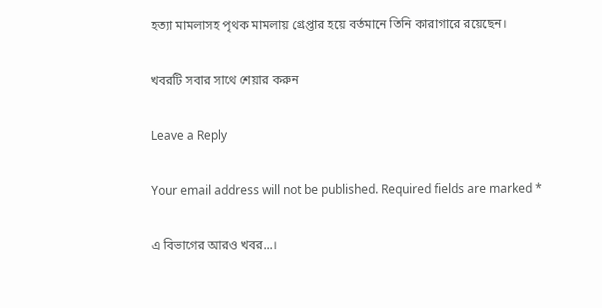হত্যা মামলাসহ পৃথক মামলায় গ্রেপ্তার হয়ে বর্তমানে তিনি কারাগারে রয়েছেন।

খবরটি সবার সাথে শেয়ার করুন

Leave a Reply

Your email address will not be published. Required fields are marked *

এ বিভাগের আরও খবর...।